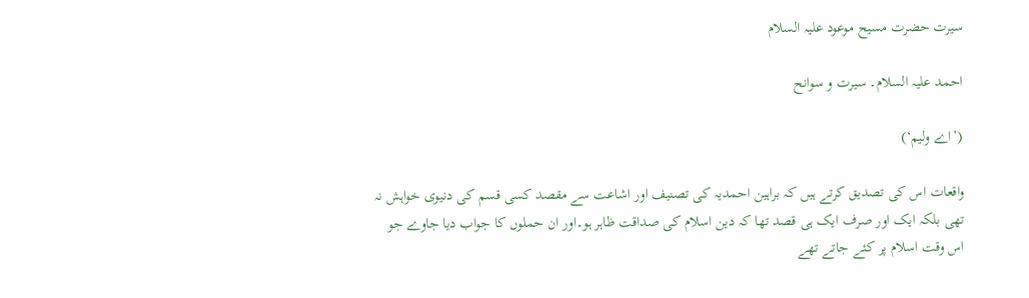سیرت حضرت مسیح موعود علیہ السلام

احمد علیہ السلام۔ سیرت و سوانح

(’اے ولیم‘)

واقعات اس کی تصدیق کرتے ہیں کہ براہین احمدیہ کی تصنیف اور اشاعت سے مقصد کسی قسم کی دنیوی خواہش نہ تھی بلکہ ایک اور صرف ایک ہی قصد تھا کہ دین اسلام کی صداقت ظاہر ہو۔اور ان حملوں کا جواب دیا جاوے جو اس وقت اسلام پر کئے جاتے تھے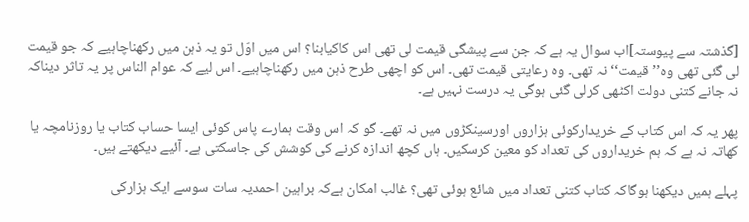[گذشتہ سے پیوستہ]اب سوال یہ ہے کہ جن سے پیشگی قیمت لی تھی اس کاکیابنا؟ اس میں اوّل تو یہ ذہن میں رکھناچاہیے کہ جو قیمت لی گئی تھی وہ’’قیمت‘‘ نہ تھی۔ وہ رعایتی قیمت تھی۔ اس کو اچھی طرح ذہن میں رکھناچاہیے۔ اس لیے کہ عوام الناس پر یہ تاثر دیناکہ نہ جانے کتنی دولت اکٹھی کرلی گئی ہوگی یہ درست نہیں ہے۔

پھر یہ کہ اس کتاب کے خریدارکوئی ہزاروں اورسینکڑوں میں نہ تھے۔ گو کہ اس وقت ہمارے پاس کوئی ایسا حساب کتاب یا روزنامچہ یا کھاتہ نہ ہے کہ ہم خریداروں کی تعداد کو معین کرسکیں۔ ہاں کچھ اندازہ کرنے کی کوشش کی جاسکتی ہے۔ آئیے دیکھتے ہیں۔

پہلے ہمیں دیکھنا ہوگاکہ کتاب کتنی تعداد میں شائع ہوئی تھی؟ غالب امکان ہےکہ براہین احمدیہ سات سوسے ایک ہزارکی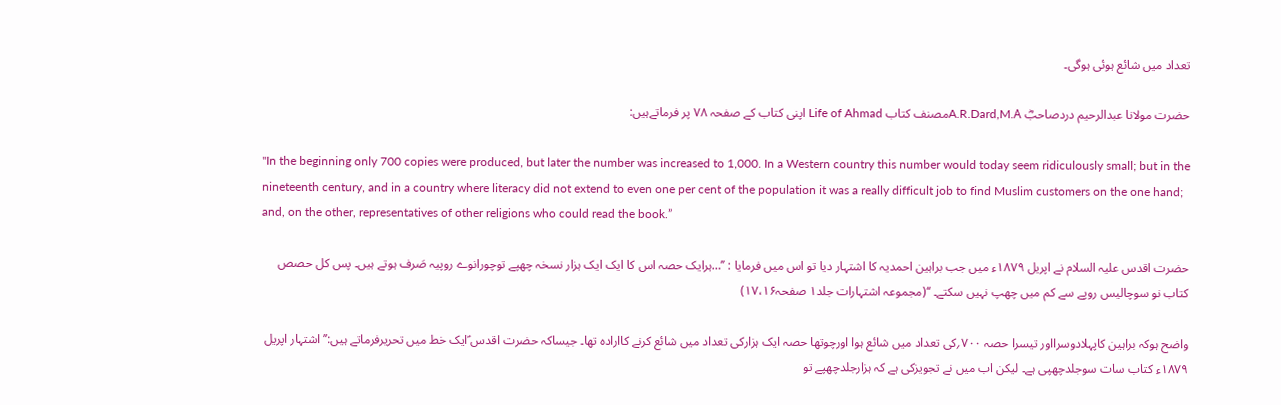تعداد میں شائع ہوئی ہوگی۔

حضرت مولانا عبدالرحیم دردصاحبؓ A.R.Dard,M.Aمصنف کتاب Life of Ahmad اپنی کتاب کے صفحہ ۷۸ پر فرماتےہیں:

"In the beginning only 700 copies were produced, but later the number was increased to 1,000. In a Western country this number would today seem ridiculously small; but in the nineteenth century, and in a country where literacy did not extend to even one per cent of the population it was a really difficult job to find Muslim customers on the one hand; and, on the other, representatives of other religions who could read the book.”

حضرت اقدس علیہ السلام نے اپریل ۱۸۷۹ء میں جب براہین احمدیہ کا اشتہار دیا تو اس میں فرمایا : ’’…ہرایک حصہ اس کا ایک ایک ہزار نسخہ چھپے توچورانوے روپیہ صَرف ہوتے ہیں۔ پس کل حصص کتاب نو سوچالیس روپے سے کم میں چھپ نہیں سکتے۔ ‘‘(مجموعہ اشتہارات جلد۱ صفحہ۱۷،۱۶)

واضح ہوکہ براہین کاپہلادوسرااور تیسرا حصہ ۷۰۰؍کی تعداد میں شائع ہوا اورچوتھا حصہ ایک ہزارکی تعداد میں شائع کرنے کاارادہ تھا۔ جیساکہ حضرت اقدس ؑایک خط میں تحریرفرماتے ہیں:’’اشتہار اپریل ۱۸۷۹ء کتاب سات سوجلدچھپی ہے۔ لیکن اب میں نے تجویزکی ہے کہ ہزارجلدچھپے تو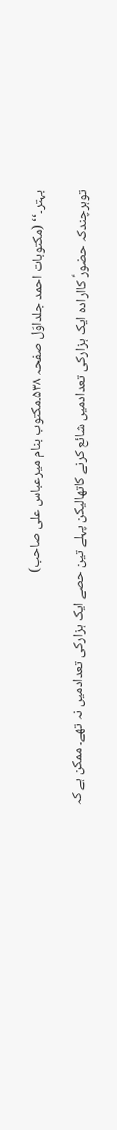بہتر۔‘‘ (مکتوبات احمد جلداوّل صفحہ ۵۳۸۔مکتوب بنام میرعباس علی صاحب)

توہرچندکہ حضورؑ کاارادہ ایک ہزارکی تعدادمیں شائع کرنے کاتھالیکن پہلے تین حصے ایک ہزارکی تعدادمیں نہ تھے۔ ممکن ہے کہ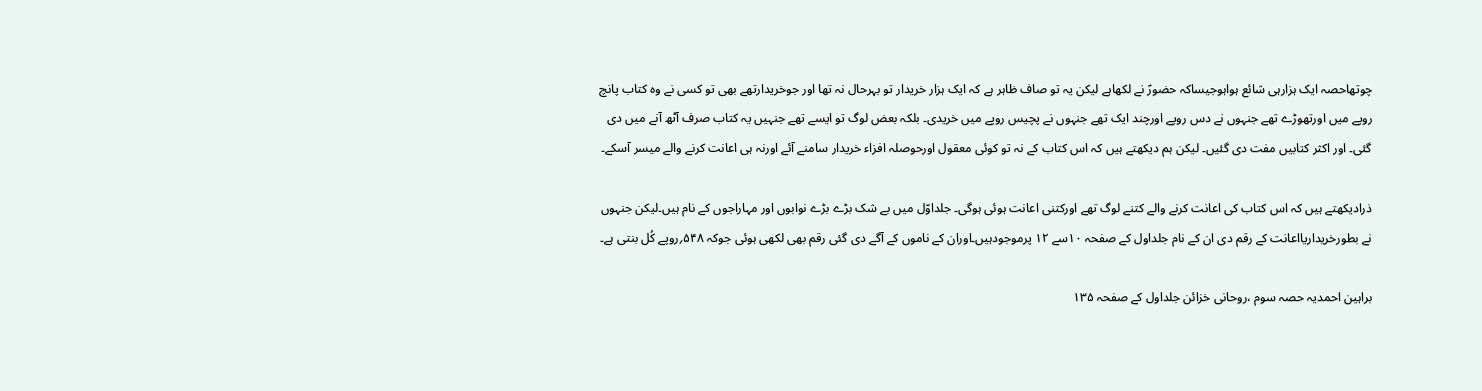چوتھاحصہ ایک ہزارہی شائع ہواہوجیساکہ حضورؑ نے لکھاہے لیکن یہ تو صاف ظاہر ہے کہ ایک ہزار خریدار تو بہرحال نہ تھا اور جوخریدارتھے بھی تو کسی نے وہ کتاب پانچ روپے میں اورتھوڑے تھے جنہوں نے دس روپے اورچند ایک تھے جنہوں نے پچیس روپے میں خریدی۔ بلکہ بعض لوگ تو ایسے تھے جنہیں یہ کتاب صرف آٹھ آنے میں دی گئی۔ اور اکثر کتابیں مفت دی گئیں۔ لیکن ہم دیکھتے ہیں کہ اس کتاب کے نہ تو کوئی معقول اورحوصلہ افزاء خریدار سامنے آئے اورنہ ہی اعانت کرنے والے میسر آسکے۔

ذرادیکھتے ہیں کہ اس کتاب کی اعانت کرنے والے کتنے لوگ تھے اورکتنی اعانت ہوئی ہوگی۔ جلداوّل میں بے شک بڑے بڑے نوابوں اور مہاراجوں کے نام ہیں۔لیکن جنہوں نے بطورخریداریااعانت کے رقم دی ان کے نام جلداول کے صفحہ ۱۰سے ۱۲ پرموجودہیں۔اوران کے ناموں کے آگے دی گئی رقم بھی لکھی ہوئی جوکہ ۵۴۸؍روپے کُل بنتی ہے۔

براہین احمدیہ حصہ سوم ،روحانی خزائن جلداول کے صفحہ ۱۳۵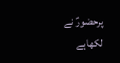پرحضورؑ نے لکھاہے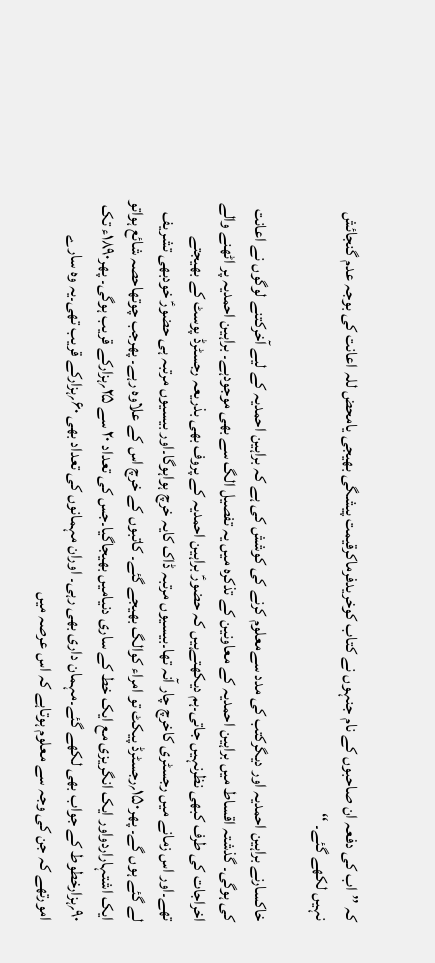کہ ’’اب کی دفعہ ان صاحبوں کے نام جنہوں نے کتاب کوخریدفرماکرقیمت پیشگی بھیجی یامحض للہ اعانت کی بوجہ عدم گنجائش نہیں لکھے گئے۔ ‘‘

خاکسارنے براہین احمدیہ اور دیگرکتب کی مدد سےمعلوم کرنے کی کوشش کی ہے کہ براہین احمدیہ کے لیے آخرکتنے لوگوں نے اعانت کی ہوگی۔ گذشتہ اقساط میں براہین احمدیہ کے معاونین کے تذکرہ میں یہ تفصیل الگ سے بھی موجودہے۔ براہین احمدیہ پر اٹھنے والے اخراجات کی طرف کبھی نظرنہیں جاتی۔ہم دیکھتےہیں کہ حضورؑ براہین احمدیہ کے پروف بھی بذریعہ رجسٹرڈ پوسٹ کے بھیجتے تھے۔اور اس زمانے میں رجسٹری کاخرچ چار آنہ تھا۔بیسیوں مرتبہ ڈاک کایہ خرچ ہواہوگا۔اور بیسیوں مرتبہ ہی حضورؑ خودبھی تشریف لے گئے ہوں گے۔ پھر۱۵۰؍رجسٹرڈ پیکٹ تو امراء کوالگ بھیجے گئے۔ کاتبوں کے خرچ اس کے علاوہ رہے۔ پھرجب چوتھاحصہ شائع ہواتو ایک اشتہاراردواور ایک انگریزی مع ایک خط کے ساری دنیامیں بھیجاگیا۔جس کی تعداد ۲۰ سے ۲۵؍ہزارکے قریب ہوگی۔ پھر۱۸۹۰ء تک ۹۰؍ہزارخطوط کے جواب بھی لکھے گئے۔مہمان داری بھی رہی۔ اوران مہمانوں کی تعداد بھی ۶۰؍ہزارکے قریب تھی۔یہ وہ سارے امورتھے کہ جن کی وجہ سے معلوم ہوتاہے کہ اس عرصہ میں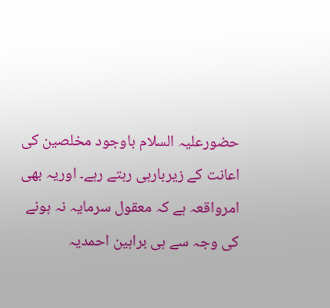حضورعلیہ السلام باوجود مخلصین کی اعانت کے زیربارہی رہتے رہے۔ اوریہ بھی امرواقعہ ہے کہ معقول سرمایہ نہ ہونے کی وجہ سے ہی براہین احمدیہ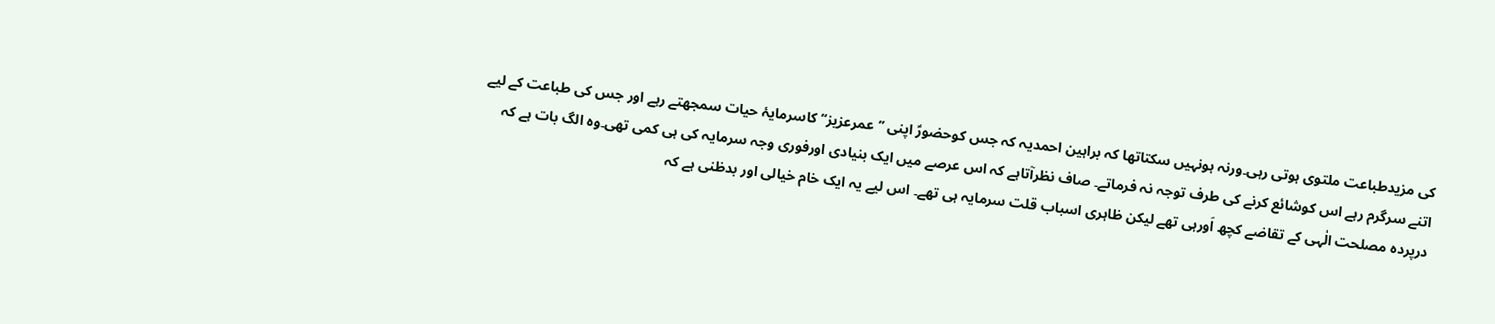کی مزیدطباعت ملتوی ہوتی رہی۔ورنہ ہونہیں سکتاتھا کہ براہین احمدیہ کہ جس کوحضورؑ اپنی ’’عمرعزیز‘‘ کاسرمایۂ حیات سمجھتے رہے اور جس کی طباعت کے لیے اتنے سرگرم رہے اس کوشائع کرنے کی طرف توجہ نہ فرماتے۔ صاف نظرآتاہے کہ اس عرصے میں ایک بنیادی اورفوری وجہ سرمایہ کی ہی کمی تھی۔وہ الگ بات ہے کہ درپردہ مصلحت الٰہی کے تقاضے کچھ اَورہی تھے لیکن ظاہری اسباب قلت سرمایہ ہی تھے۔ اس لیے یہ ایک خام خیالی اور بدظنی ہے کہ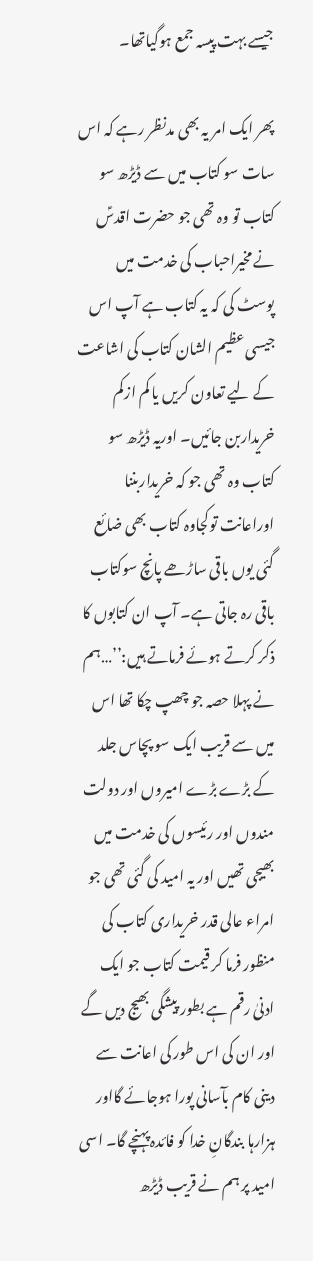جیسے بہت پیسہ جمع ہوگیاتھا۔

پھر ایک امر یہ بھی مدنظر رہے کہ اس سات سو کتاب میں سے ڈیڑھ سو کتاب تو وہ تھی جو حضرت اقدسؑ نے مخیراحباب کی خدمت میں پوسٹ کی کہ یہ کتاب ہے آپ اس جیسی عظیم الشان کتاب کی اشاعت کے لیے تعاون کریں یا کم ازکم خریداربن جائیں۔ اوریہ ڈیڑھ سو کتاب وہ تھی جو کہ خریداربننا اوراعانت توکجاوہ کتاب بھی ضائع گئی یوں باقی ساڑھے پانچ سوکتاب باقی رہ جاتی ہے۔ آپ ان کتابوں کا ذکر کرتے ہوئے فرماتے ہیں:’’…ہم نے پہلا حصہ جو چھپ چکا تھا اس میں سے قریب ایک سو پچاس جلد کے بڑے بڑے امیروں اور دولت مندوں اور رئیسوں کی خدمت میں بھیجی تھیں اور یہ امید کی گئی تھی جو امراء عالی قدر خریداری کتاب کی منظور فرما کر قیمت کتاب جو ایک ادنیٰ رقم ہے بطور پیشگی بھیج دیں گے اور ان کی اس طور کی اعانت سے دینی کام بآسانی پورا ہوجائے گااور ہزارہا بندگانِ خدا کو فائدہ پہنچے گا۔ اسی امید پر ہم نے قریب ڈیڑھ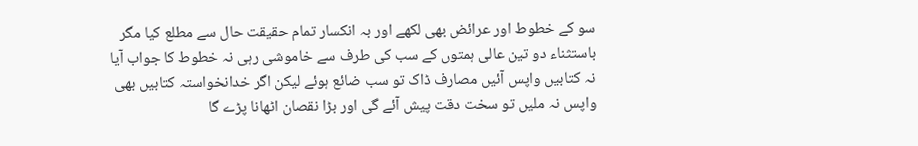سو کے خطوط اور عرائض بھی لکھے اور بہ انکسار تمام حقیقت حال سے مطلع کیا مگر باستثناء دو تین عالی ہمتوں کے سب کی طرف سے خاموشی رہی نہ خطوط کا جواب آیا نہ کتابیں واپس آئیں مصارف ڈاک تو سب ضائع ہوئے لیکن اگر خدانخواستہ کتابیں بھی واپس نہ ملیں تو سخت دقت پیش آئے گی اور بڑا نقصان اٹھانا پڑے گا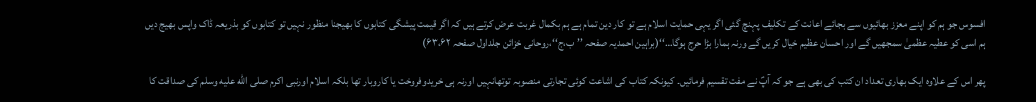افسوس جو ہم کو اپنے معزز بھائیوں سے بجائے اعانت کے تکلیف پہنچ گئی اگر یہی حمایت اسلام ہے تو کار دین تمام ہے ہم بکمال غربت عرض کرتے ہیں کہ اگر قیمت پیشگی کتابوں کا بھیجنا منظور نہیں تو کتابوں کو بذریعہ ڈاک واپس بھیج دیں ہم اسی کو عطیہ عظمیٰ سمجھیں گے اور احسان عظیم خیال کریں گے ورنہ ہمارا بڑا حرج ہوگا…‘‘(براہین احمدیہ صفحہ ’’ب،ج‘‘،روحانی خزائن جلداول صفحہ ۶۳،۶۲)

پھر اس کے علاوہ ایک بھاری تعداد ان کتب کی بھی ہے جو کہ آپؑ نے مفت تقسیم فرمائیں۔ کیونکہ کتاب کی اشاعت کوئی تجارتی منصوبہ توتھانہیں اورنہ ہی خریدوفروخت یا کاروبار تھا بلکہ اسلام اورنبی اکرم صلى الله عليه وسلم کی صداقت کا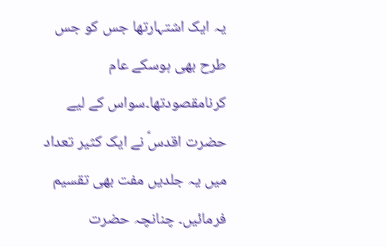یہ ایک اشتہارتھا جس کو جس طرح بھی ہوسکے عام کرنامقصودتھا۔سواس کے لیے حضرت اقدسؑ نے ایک کثیر تعداد میں یہ جلدیں مفت بھی تقسیم فرمائیں۔ چنانچہ حضرت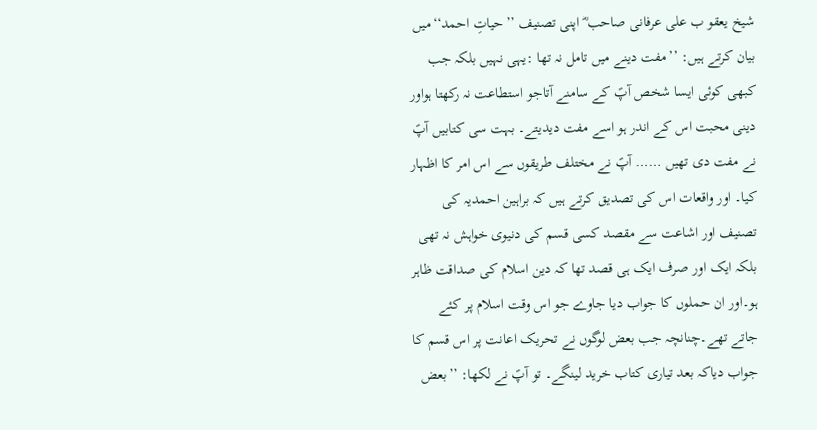شیخ یعقو ب علی عرفانی صاحب ؓ اپنی تصنیف ’’حیاتِ احمد‘‘میں بیان کرتے ہیں: ’’مفت دینے میں تامل نہ تھا :یہی نہیں بلکہ جب کبھی کوئی ایسا شخص آپؑ کے سامنے آتاجو استطاعت نہ رکھتا ہواور دینی محبت اس کے اندر ہو اسے مفت دیدیتے۔ بہت سی کتابیں آپؑ نے مفت دی تھیں …… آپؑ نے مختلف طریقوں سے اس امر کا اظہار کیا۔ اور واقعات اس کی تصدیق کرتے ہیں کہ براہین احمدیہ کی تصنیف اور اشاعت سے مقصد کسی قسم کی دنیوی خواہش نہ تھی بلکہ ایک اور صرف ایک ہی قصد تھا کہ دین اسلام کی صداقت ظاہر ہو۔اور ان حملوں کا جواب دیا جاوے جو اس وقت اسلام پر کئے جاتے تھے۔چنانچہ جب بعض لوگوں نے تحریک اعانت پر اس قسم کا جواب دیاکہ بعد تیاری کتاب خرید لینگے۔ تو آپؑ نے لکھا: ’’بعض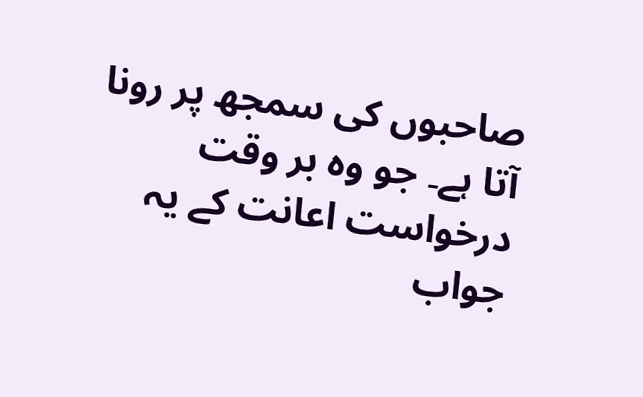صاحبوں کی سمجھ پر رونا آتا ہے۔ جو وہ بر وقت درخواست اعانت کے یہ جواب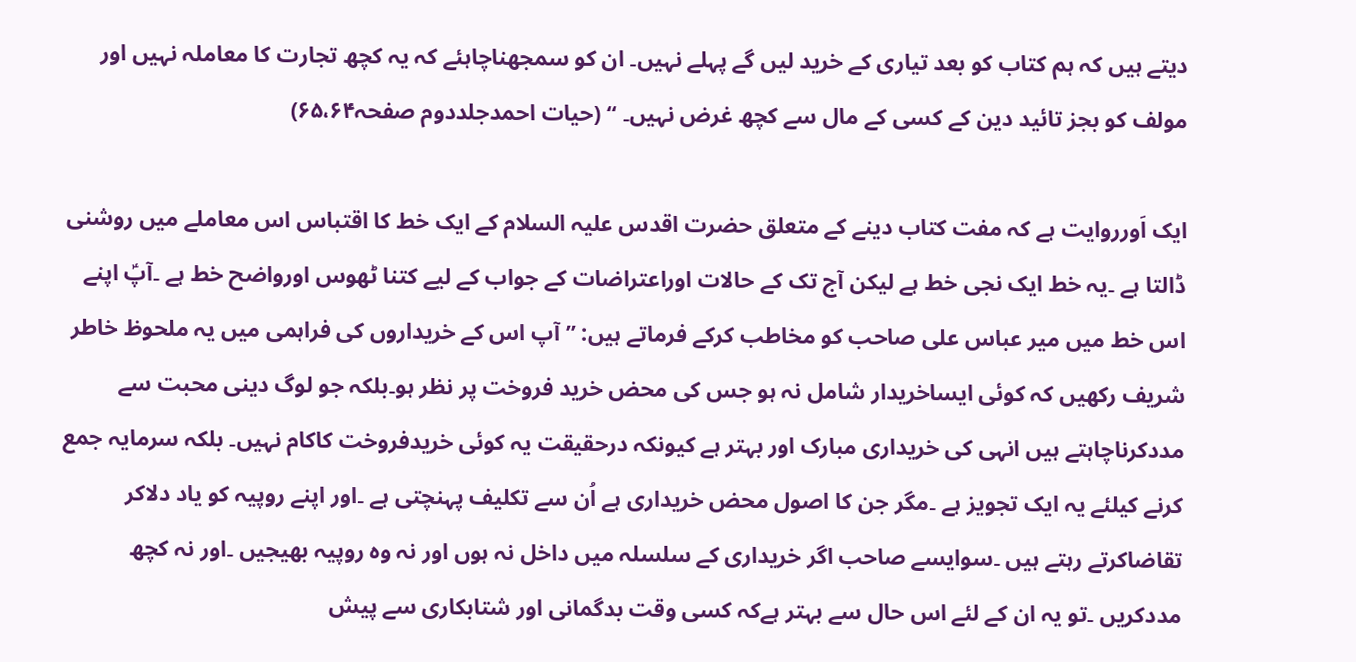دیتے ہیں کہ ہم کتاب کو بعد تیاری کے خرید لیں گے پہلے نہیں۔ ان کو سمجھناچاہئے کہ یہ کچھ تجارت کا معاملہ نہیں اور مولف کو بجز تائید دین کے کسی کے مال سے کچھ غرض نہیں۔ ‘‘ (حیات احمدجلددوم صفحہ۶۵،۶۴)

ایک اَورروایت ہے کہ مفت کتاب دینے کے متعلق حضرت اقدس علیہ السلام کے ایک خط کا اقتباس اس معاملے میں روشنی ڈالتا ہے ۔یہ خط ایک نجی خط ہے لیکن آج تک کے حالات اوراعتراضات کے جواب کے لیے کتنا ٹھوس اورواضح خط ہے ۔آپؑ اپنے اس خط میں میر عباس علی صاحب کو مخاطب کرکے فرماتے ہیں: ’’آپ اس کے خریداروں کی فراہمی میں یہ ملحوظ خاطر شریف رکھیں کہ کوئی ایساخریدار شامل نہ ہو جس کی محض خرید فروخت پر نظر ہو۔بلکہ جو لوگ دینی محبت سے مددکرناچاہتے ہیں انہی کی خریداری مبارک اور بہتر ہے کیونکہ درحقیقت یہ کوئی خریدفروخت کاکام نہیں۔ بلکہ سرمایہ جمع کرنے کیلئے یہ ایک تجویز ہے ۔مگر جن کا اصول محض خریداری ہے اُن سے تکلیف پہنچتی ہے ۔اور اپنے روپیہ کو یاد دلاکر تقاضاکرتے رہتے ہیں ۔سوایسے صاحب اگر خریداری کے سلسلہ میں داخل نہ ہوں اور نہ وہ روپیہ بھیجیں ۔اور نہ کچھ مددکریں ۔تو یہ ان کے لئے اس حال سے بہتر ہےکہ کسی وقت بدگمانی اور شتابکاری سے پیش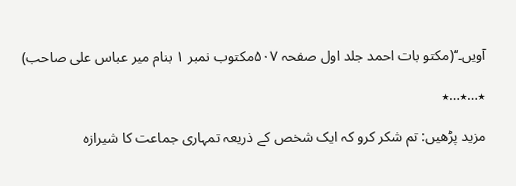آویں۔‘‘(مکتو بات احمد جلد اول صفحہ ۵۰۷مکتوب نمبر ۱ بنام میر عباس علی صاحب)

٭…٭…٭

مزید پڑھیں: تم شکر کرو کہ ایک شخص کے ذریعہ تمہاری جماعت کا شیرازہ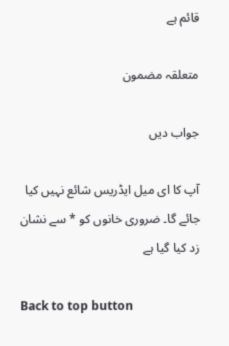قائم ہے

متعلقہ مضمون

جواب دیں

آپ کا ای میل ایڈریس شائع نہیں کیا جائے گا۔ ضروری خانوں کو * سے نشان زد کیا گیا ہے

Back to top button